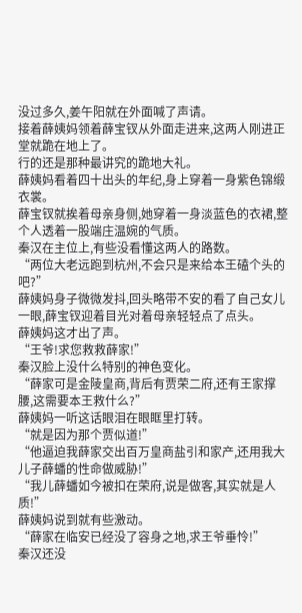没过多久,姜午阳就在外面喊了声请。
接着薛姨妈领着薛宝钗从外面走进来,这两人刚进正堂就跪在地上了。
行的还是那种最讲究的跪地大礼。
薛姨妈看着四十出头的年纪,身上穿着一身紫色锦缎衣裳。
薛宝钗就挨着母亲身侧,她穿着一身淡蓝色的衣裙,整个人透着一股端庄温婉的气质。
秦汉在主位上,有些没看懂这两人的路数。
“两位大老远跑到杭州,不会只是来给本王磕个头的吧?”
薛姨妈身子微微发抖,回头略带不安的看了自己女儿一眼,薛宝钗迎着目光对着母亲轻轻点了点头。
薛姨妈这才出了声。
“王爷!求您救救薛家!”
秦汉脸上没什么特别的神色变化。
“薛家可是金陵皇商,背后有贾荣二府,还有王家撑腰,这需要本王救什么?”
薛姨妈一听这话眼泪在眼眶里打转。
“就是因为那个贾似道!”
“他逼迫我薛家交出百万皇商盐引和家产,还用我大儿子薛蟠的性命做威胁!”
“我儿薛蟠如今被扣在荣府,说是做客,其实就是人质!”
薛姨妈说到就有些激动。
“薛家在临安已经没了容身之地,求王爷垂怜!”
秦汉还没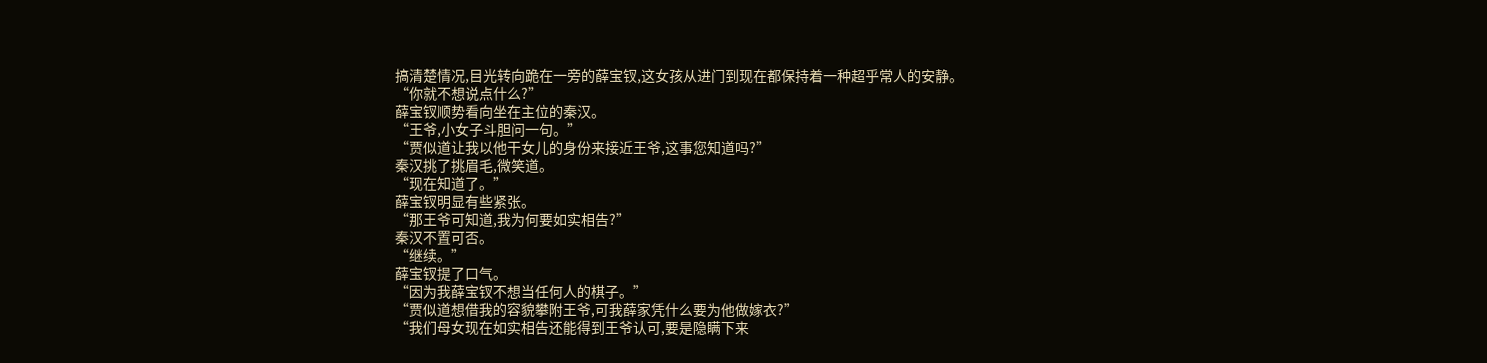搞清楚情况,目光转向跪在一旁的薛宝钗,这女孩从进门到现在都保持着一种超乎常人的安静。
“你就不想说点什么?”
薛宝钗顺势看向坐在主位的秦汉。
“王爷,小女子斗胆问一句。”
“贾似道让我以他干女儿的身份来接近王爷,这事您知道吗?”
秦汉挑了挑眉毛,微笑道。
“现在知道了。”
薛宝钗明显有些紧张。
“那王爷可知道,我为何要如实相告?”
秦汉不置可否。
“继续。”
薛宝钗提了口气。
“因为我薛宝钗不想当任何人的棋子。”
“贾似道想借我的容貌攀附王爷,可我薛家凭什么要为他做嫁衣?”
“我们母女现在如实相告还能得到王爷认可,要是隐瞒下来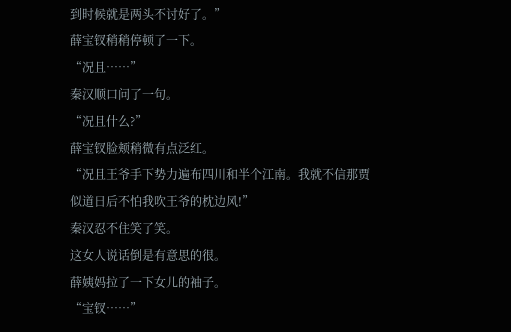到时候就是两头不讨好了。”
薛宝钗稍稍停顿了一下。
“况且……”
秦汉顺口问了一句。
“况且什么?”
薛宝钗脸颊稍微有点泛红。
“况且王爷手下势力遍布四川和半个江南。我就不信那贾似道日后不怕我吹王爷的枕边风!”
秦汉忍不住笑了笑。
这女人说话倒是有意思的很。
薛姨妈拉了一下女儿的袖子。
“宝钗……”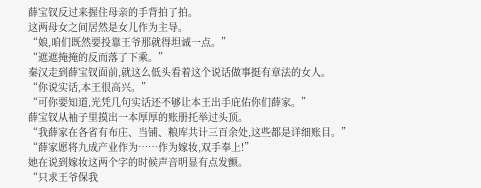薛宝钗反过来握住母亲的手背拍了拍。
这两母女之间居然是女儿作为主导。
“娘,咱们既然要投靠王爷那就得坦诚一点。”
“遮遮掩掩的反而落了下乘。”
秦汉走到薛宝钗面前,就这么低头看着这个说话做事挺有章法的女人。
“你说实话,本王很高兴。”
“可你要知道,光凭几句实话还不够让本王出手庇佑你们薛家。”
薛宝钗从袖子里摸出一本厚厚的账册托举过头顶。
“我薛家在各省有布庄、当铺、粮库共计三百余处,这些都是详细账目。”
“薛家愿将九成产业作为……作为嫁妆,双手奉上!”
她在说到嫁妆这两个字的时候声音明显有点发颤。
“只求王爷保我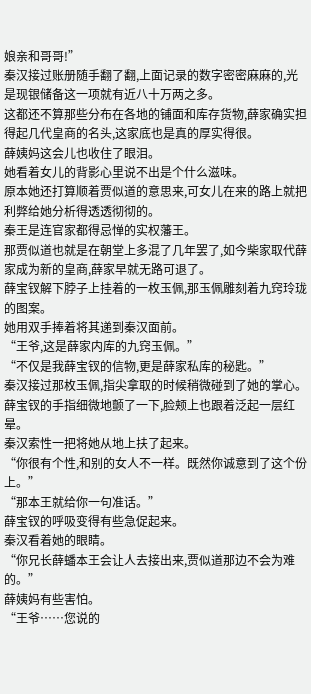娘亲和哥哥!”
秦汉接过账册随手翻了翻,上面记录的数字密密麻麻的,光是现银储备这一项就有近八十万两之多。
这都还不算那些分布在各地的铺面和库存货物,薛家确实担得起几代皇商的名头,这家底也是真的厚实得很。
薛姨妈这会儿也收住了眼泪。
她看着女儿的背影心里说不出是个什么滋味。
原本她还打算顺着贾似道的意思来,可女儿在来的路上就把利弊给她分析得透透彻彻的。
秦王是连官家都得忌惮的实权藩王。
那贾似道也就是在朝堂上多混了几年罢了,如今柴家取代薛家成为新的皇商,薛家早就无路可退了。
薛宝钗解下脖子上挂着的一枚玉佩,那玉佩雕刻着九窍玲珑的图案。
她用双手捧着将其递到秦汉面前。
“王爷,这是薛家内库的九窍玉佩。”
“不仅是我薛宝钗的信物,更是薛家私库的秘匙。”
秦汉接过那枚玉佩,指尖拿取的时候稍微碰到了她的掌心。
薛宝钗的手指细微地颤了一下,脸颊上也跟着泛起一层红晕。
秦汉索性一把将她从地上扶了起来。
“你很有个性,和别的女人不一样。既然你诚意到了这个份上。”
“那本王就给你一句准话。”
薛宝钗的呼吸变得有些急促起来。
秦汉看着她的眼睛。
“你兄长薛蟠本王会让人去接出来,贾似道那边不会为难的。”
薛姨妈有些害怕。
“王爷……您说的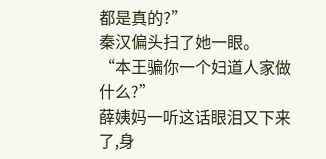都是真的?”
秦汉偏头扫了她一眼。
“本王骗你一个妇道人家做什么?”
薛姨妈一听这话眼泪又下来了,身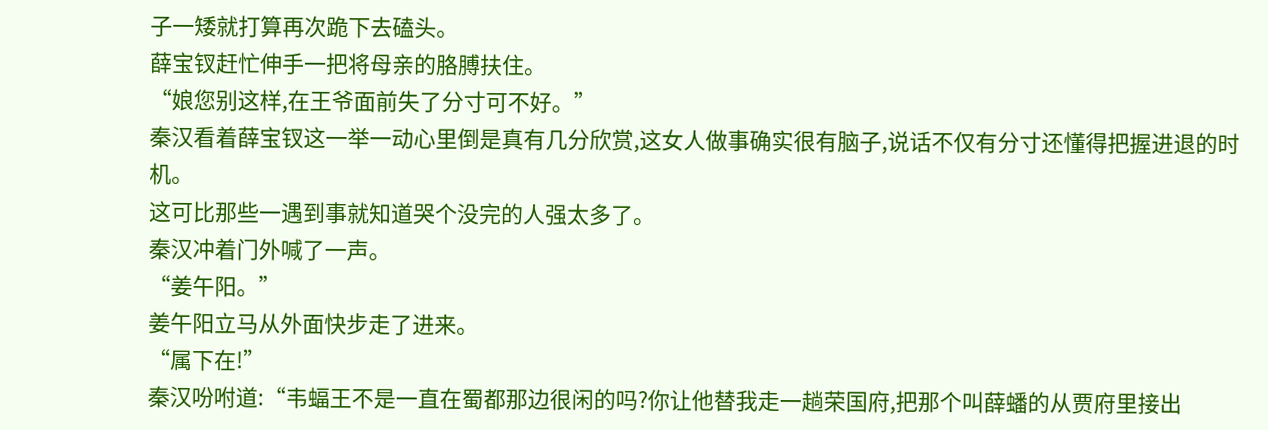子一矮就打算再次跪下去磕头。
薛宝钗赶忙伸手一把将母亲的胳膊扶住。
“娘您别这样,在王爷面前失了分寸可不好。”
秦汉看着薛宝钗这一举一动心里倒是真有几分欣赏,这女人做事确实很有脑子,说话不仅有分寸还懂得把握进退的时机。
这可比那些一遇到事就知道哭个没完的人强太多了。
秦汉冲着门外喊了一声。
“姜午阳。”
姜午阳立马从外面快步走了进来。
“属下在!”
秦汉吩咐道:“韦蝠王不是一直在蜀都那边很闲的吗?你让他替我走一趟荣国府,把那个叫薛蟠的从贾府里接出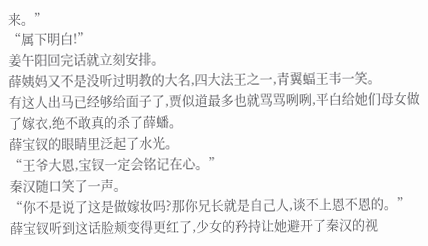来。”
“属下明白!”
姜午阳回完话就立刻安排。
薛姨妈又不是没听过明教的大名,四大法王之一,青翼蝠王韦一笑。
有这人出马已经够给面子了,贾似道最多也就骂骂咧咧,平白给她们母女做了嫁衣,绝不敢真的杀了薛蟠。
薛宝钗的眼睛里泛起了水光。
“王爷大恩,宝钗一定会铭记在心。”
秦汉随口笑了一声。
“你不是说了这是做嫁妆吗?那你兄长就是自己人,谈不上恩不恩的。”
薛宝钗听到这话脸颊变得更红了,少女的矜持让她避开了秦汉的视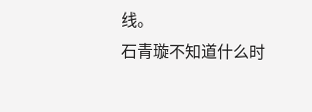线。
石青璇不知道什么时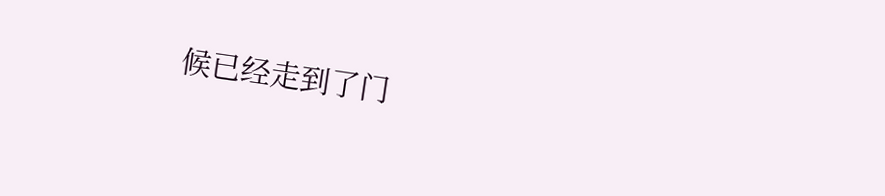候已经走到了门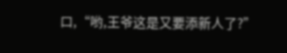口,“哟,王爷这是又要添新人了?”